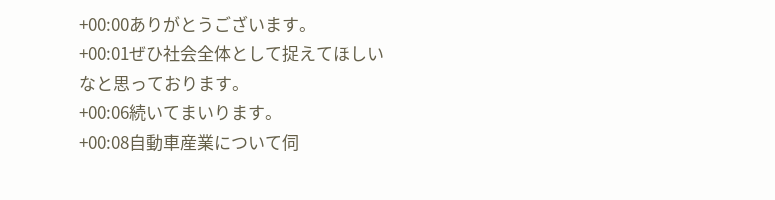+00:00ありがとうございます。
+00:01ぜひ社会全体として捉えてほしいなと思っております。
+00:06続いてまいります。
+00:08自動車産業について伺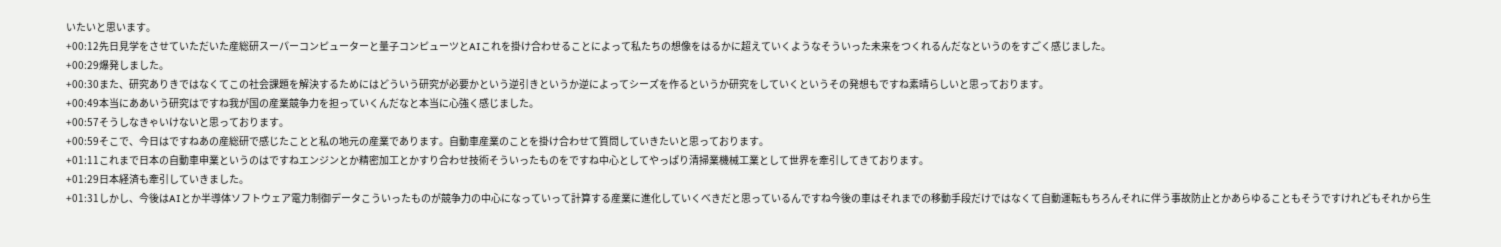いたいと思います。
+00:12先日見学をさせていただいた産総研スーパーコンピューターと量子コンピューツとAIこれを掛け合わせることによって私たちの想像をはるかに超えていくようなそういった未来をつくれるんだなというのをすごく感じました。
+00:29爆発しました。
+00:30また、研究ありきではなくてこの社会課題を解決するためにはどういう研究が必要かという逆引きというか逆によってシーズを作るというか研究をしていくというその発想もですね素晴らしいと思っております。
+00:49本当にああいう研究はですね我が国の産業競争力を担っていくんだなと本当に心強く感じました。
+00:57そうしなきゃいけないと思っております。
+00:59そこで、今日はですねあの産総研で感じたことと私の地元の産業であります。自動車産業のことを掛け合わせて質問していきたいと思っております。
+01:11これまで日本の自動車申業というのはですねエンジンとか精密加工とかすり合わせ技術そういったものをですね中心としてやっぱり清掃業機械工業として世界を牽引してきております。
+01:29日本経済も牽引していきました。
+01:31しかし、今後はAIとか半導体ソフトウェア電力制御データこういったものが競争力の中心になっていって計算する産業に進化していくべきだと思っているんですね今後の車はそれまでの移動手段だけではなくて自動運転もちろんそれに伴う事故防止とかあらゆることもそうですけれどもそれから生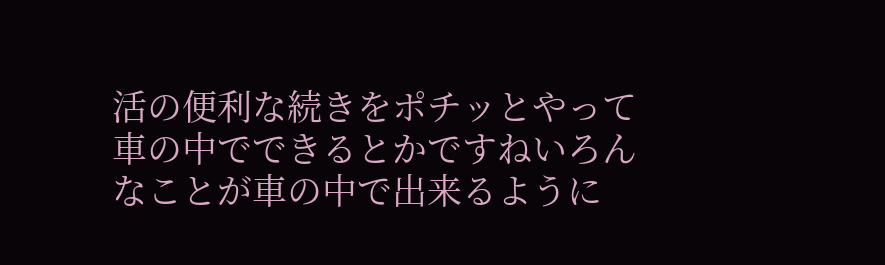活の便利な続きをポチッとやって車の中でできるとかですねいろんなことが車の中で出来るように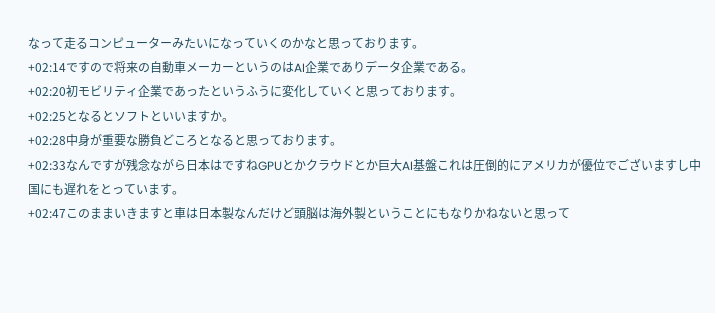なって走るコンピューターみたいになっていくのかなと思っております。
+02:14ですので将来の自動車メーカーというのはAI企業でありデータ企業である。
+02:20初モビリティ企業であったというふうに変化していくと思っております。
+02:25となるとソフトといいますか。
+02:28中身が重要な勝負どころとなると思っております。
+02:33なんですが残念ながら日本はですねGPUとかクラウドとか巨大AI基盤これは圧倒的にアメリカが優位でございますし中国にも遅れをとっています。
+02:47このままいきますと車は日本製なんだけど頭脳は海外製ということにもなりかねないと思って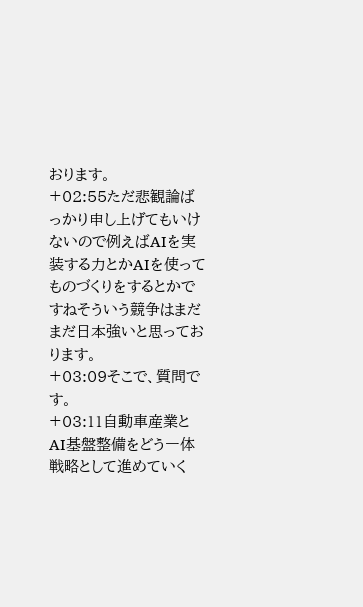おります。
+02:55ただ悲観論ばっかり申し上げてもいけないので例えばAIを実装する力とかAIを使ってものづくりをするとかですねそういう競争はまだまだ日本強いと思っております。
+03:09そこで、質問です。
+03:11自動車産業とAI基盤整備をどう一体戦略として進めていく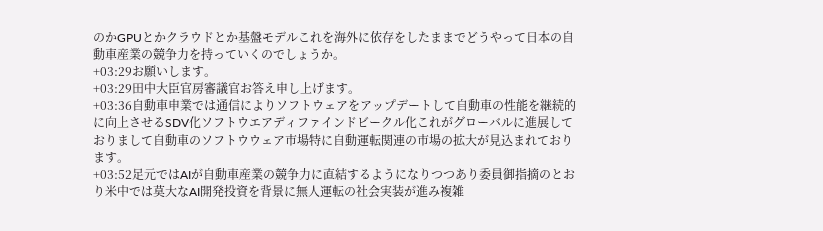のかGPUとかクラウドとか基盤モデルこれを海外に依存をしたままでどうやって日本の自動車産業の競争力を持っていくのでしょうか。
+03:29お願いします。
+03:29田中大臣官房審議官お答え申し上げます。
+03:36自動車申業では通信によりソフトウェアをアップデートして自動車の性能を継続的に向上させるSDV化ソフトウエアディファインドビークル化これがグローバルに進展しておりまして自動車のソフトウウェア市場特に自動運転関連の市場の拡大が見込まれております。
+03:52足元ではAIが自動車産業の競争力に直結するようになりつつあり委員御指摘のとおり米中では莫大なAI開発投資を背景に無人運転の社会実装が進み複雑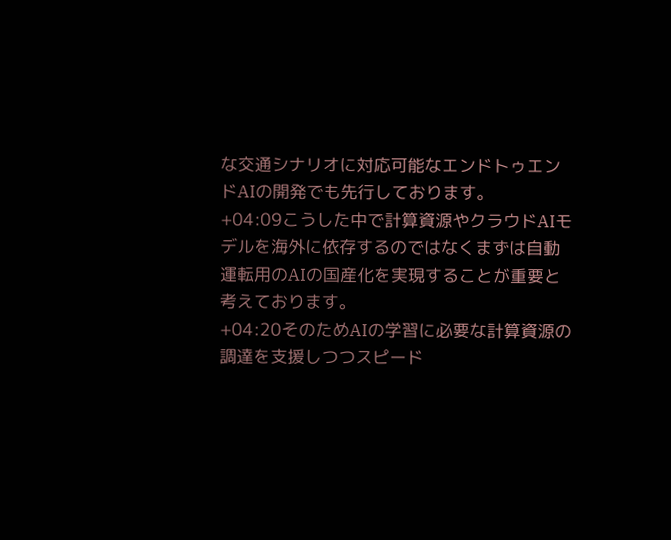な交通シナリオに対応可能なエンドトゥエンドAIの開発でも先行しております。
+04:09こうした中で計算資源やクラウドAIモデルを海外に依存するのではなくまずは自動運転用のAIの国産化を実現することが重要と考えております。
+04:20そのためAIの学習に必要な計算資源の調達を支援しつつスピード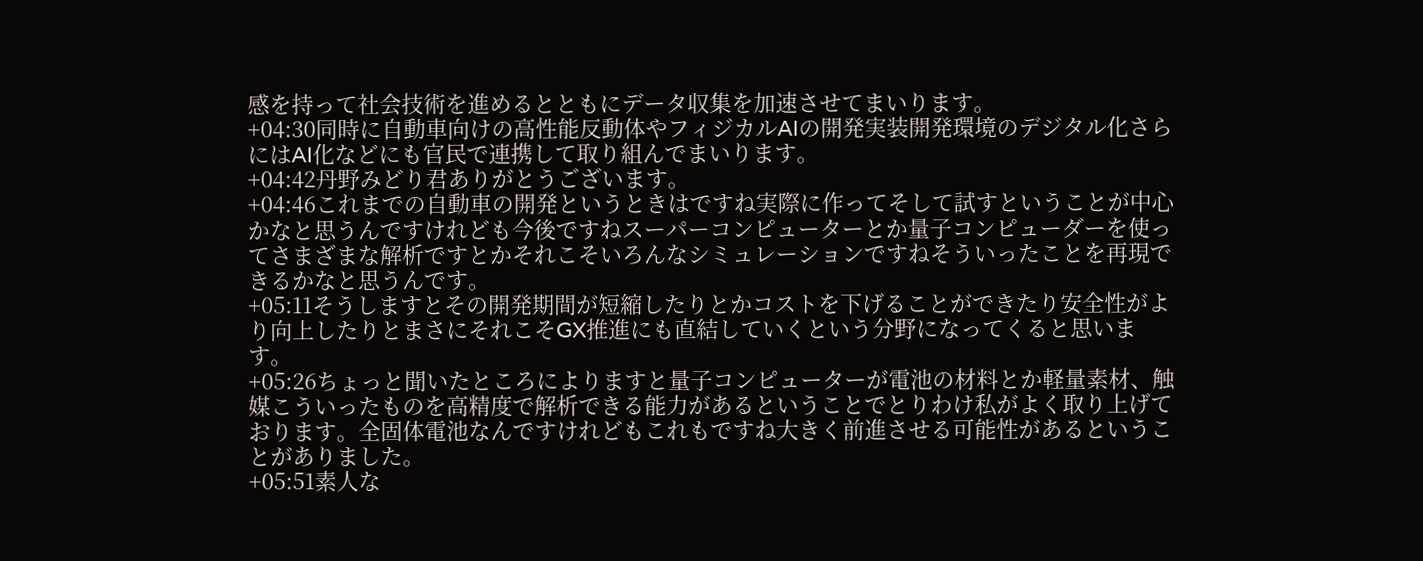感を持って社会技術を進めるとともにデータ収集を加速させてまいります。
+04:30同時に自動車向けの高性能反動体やフィジカルAIの開発実装開発環境のデジタル化さらにはAI化などにも官民で連携して取り組んでまいります。
+04:42丹野みどり君ありがとうございます。
+04:46これまでの自動車の開発というときはですね実際に作ってそして試すということが中心かなと思うんですけれども今後ですねスーパーコンピューターとか量子コンピューダーを使ってさまざまな解析ですとかそれこそいろんなシミュレーションですねそういったことを再現できるかなと思うんです。
+05:11そうしますとその開発期間が短縮したりとかコストを下げることができたり安全性がより向上したりとまさにそれこそGX推進にも直結していくという分野になってくると思います。
+05:26ちょっと聞いたところによりますと量子コンピューターが電池の材料とか軽量素材、触媒こういったものを高精度で解析できる能力があるということでとりわけ私がよく取り上げております。全固体電池なんですけれどもこれもですね大きく前進させる可能性があるということがありました。
+05:51素人な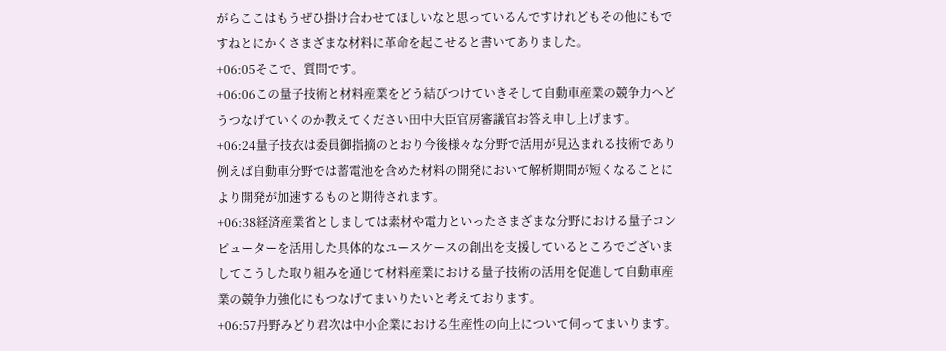がらここはもうぜひ掛け合わせてほしいなと思っているんですけれどもその他にもですねとにかくさまざまな材料に革命を起こせると書いてありました。
+06:05そこで、質問です。
+06:06この量子技術と材料産業をどう結びつけていきそして自動車産業の競争力へどうつなげていくのか教えてください田中大臣官房審議官お答え申し上げます。
+06:24量子技衣は委員御指摘のとおり今後様々な分野で活用が見込まれる技術であり例えば自動車分野では蓄電池を含めた材料の開発において解析期間が短くなることにより開発が加速するものと期待されます。
+06:38経済産業省としましては素材や電力といったさまざまな分野における量子コンピューターを活用した具体的なユースケースの創出を支援しているところでございましてこうした取り組みを通じて材料産業における量子技術の活用を促進して自動車産業の競争力強化にもつなげてまいりたいと考えております。
+06:57丹野みどり君次は中小企業における生産性の向上について伺ってまいります。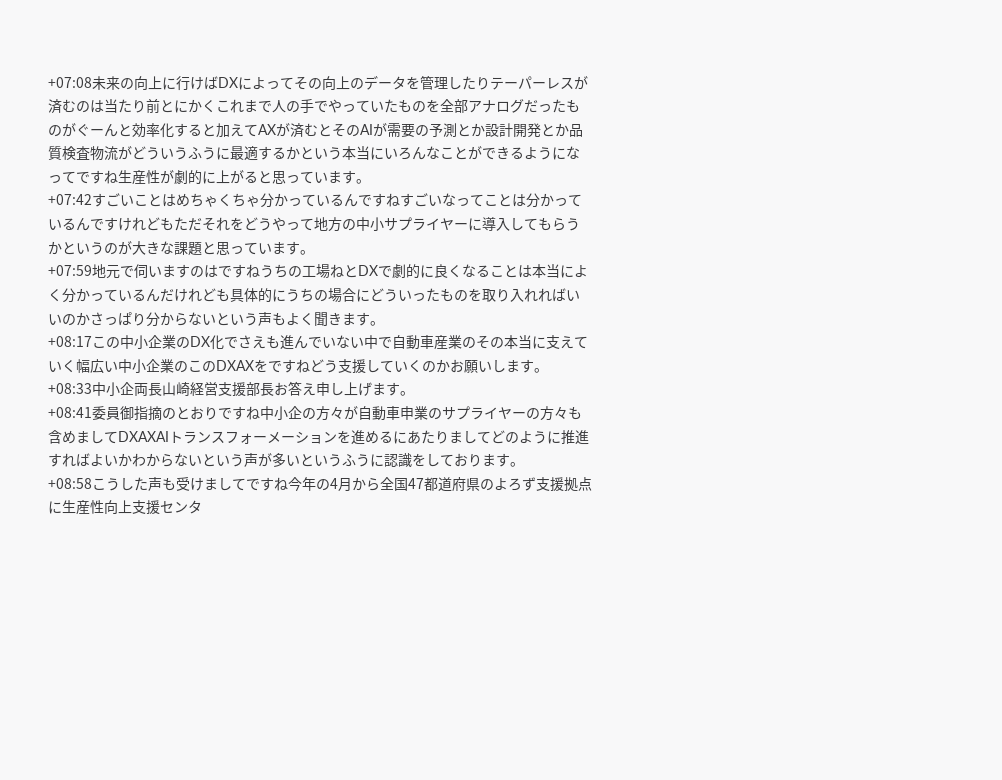+07:08未来の向上に行けばDXによってその向上のデータを管理したりテーパーレスが済むのは当たり前とにかくこれまで人の手でやっていたものを全部アナログだったものがぐーんと効率化すると加えてAXが済むとそのAIが需要の予測とか設計開発とか品質検査物流がどういうふうに最適するかという本当にいろんなことができるようになってですね生産性が劇的に上がると思っています。
+07:42すごいことはめちゃくちゃ分かっているんですねすごいなってことは分かっているんですけれどもただそれをどうやって地方の中小サプライヤーに導入してもらうかというのが大きな課題と思っています。
+07:59地元で伺いますのはですねうちの工場ねとDXで劇的に良くなることは本当によく分かっているんだけれども具体的にうちの場合にどういったものを取り入れればいいのかさっぱり分からないという声もよく聞きます。
+08:17この中小企業のDX化でさえも進んでいない中で自動車産業のその本当に支えていく幅広い中小企業のこのDXAXをですねどう支援していくのかお願いします。
+08:33中小企両長山崎経営支援部長お答え申し上げます。
+08:41委員御指摘のとおりですね中小企の方々が自動車申業のサプライヤーの方々も含めましてDXAXAIトランスフォーメーションを進めるにあたりましてどのように推進すればよいかわからないという声が多いというふうに認識をしております。
+08:58こうした声も受けましてですね今年の4月から全国47都道府県のよろず支援拠点に生産性向上支援センタ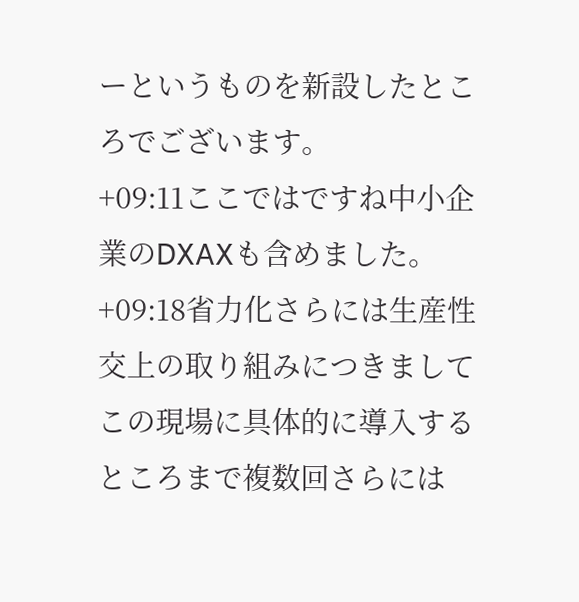ーというものを新設したところでございます。
+09:11ここではですね中小企業のDXAXも含めました。
+09:18省力化さらには生産性交上の取り組みにつきましてこの現場に具体的に導入するところまで複数回さらには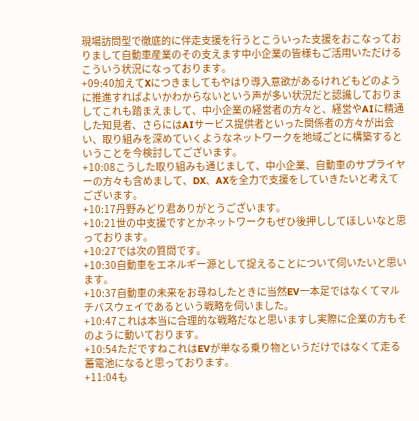現場訪問型で徹底的に伴走支援を行うとこういった支援をおこなっておりまして自動車産業のその支えます中小企業の皆様もご活用いただけるこういう状況になっております。
+09:40加えてXにつきましてもやはり導入意欲があるけれどもどのように推進すればよいかわからないという声が多い状況だと認識しておりましてこれも踏まえまして、中小企業の経営者の方々と、経営やAIに精通した知見者、さらにはAIサービス提供者といった関係者の方々が出会い、取り組みを深めていくようなネットワークを地域ごとに構築するということを今検討してございます。
+10:08こうした取り組みも通じまして、中小企業、自動車のサプライヤーの方々も含めまして、DX、AXを全力で支援をしていきたいと考えてございます。
+10:17丹野みどり君ありがとうございます。
+10:21世の中支援ですとかネットワークもぜひ後押ししてほしいなと思っております。
+10:27では次の質問です。
+10:30自動車をエネルギー源として捉えることについて伺いたいと思います。
+10:37自動車の未来をお尋ねしたときに当然EV一本足ではなくてマルチバスウェイであるという戦略を伺いました。
+10:47これは本当に合理的な戦略だなと思いますし実際に企業の方もそのように動いております。
+10:54ただですねこれはEVが単なる乗り物というだけではなくて走る蓄電池になると思っております。
+11:04も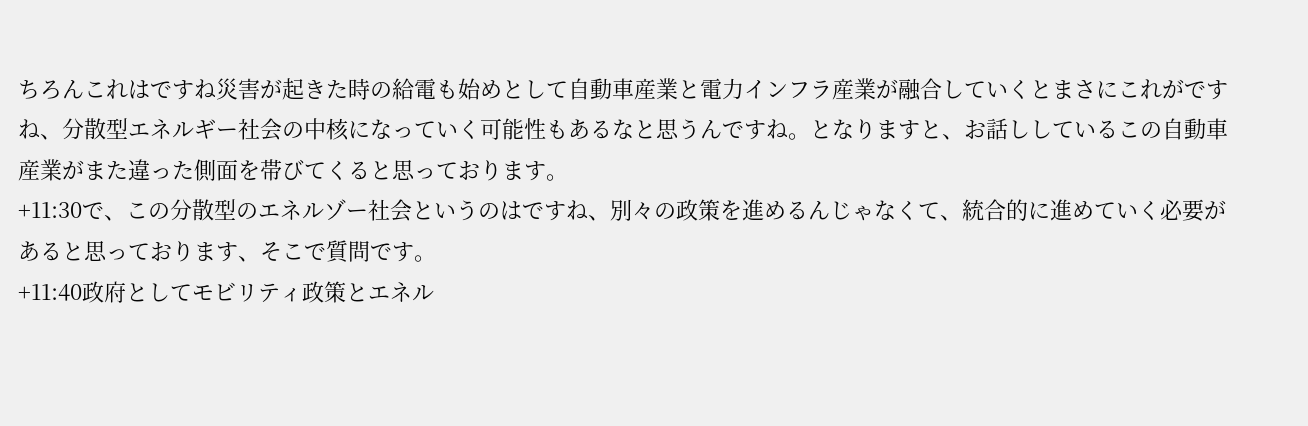ちろんこれはですね災害が起きた時の給電も始めとして自動車産業と電力インフラ産業が融合していくとまさにこれがですね、分散型エネルギー社会の中核になっていく可能性もあるなと思うんですね。となりますと、お話ししているこの自動車産業がまた違った側面を帯びてくると思っております。
+11:30で、この分散型のエネルゾー社会というのはですね、別々の政策を進めるんじゃなくて、統合的に進めていく必要があると思っております、そこで質問です。
+11:40政府としてモビリティ政策とエネル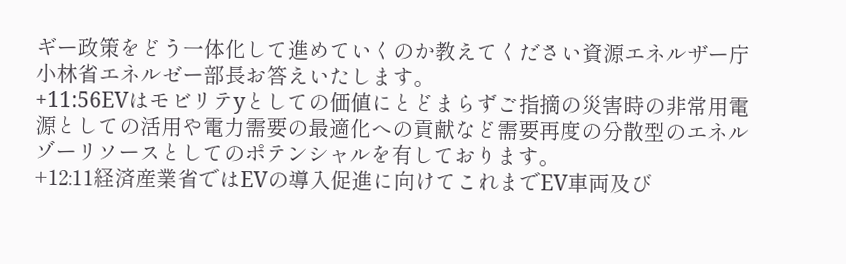ギー政策をどう一体化して進めていくのか教えてください資源エネルザー庁小林省エネルゼー部長お答えいたします。
+11:56EVはモビリテyとしての価値にとどまらずご指摘の災害時の非常用電源としての活用や電力需要の最適化への貢献など需要再度の分散型のエネルゾーリソースとしてのポテンシャルを有しております。
+12:11経済産業省ではEVの導入促進に向けてこれまでEV車両及び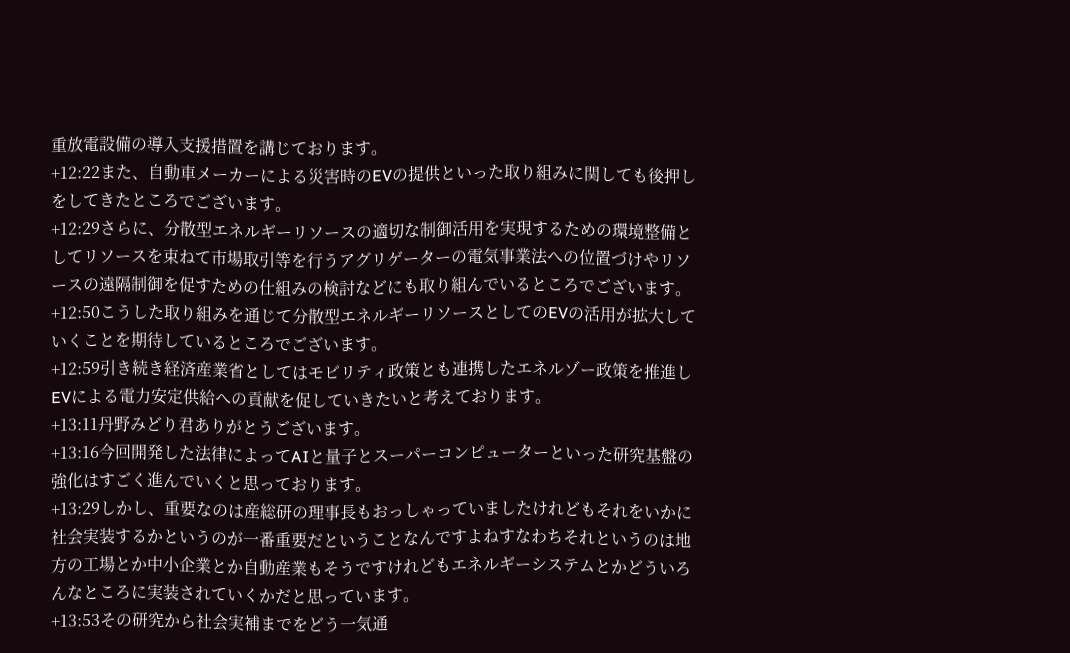重放電設備の導入支援措置を講じております。
+12:22また、自動車メーカーによる災害時のEVの提供といった取り組みに関しても後押しをしてきたところでございます。
+12:29さらに、分散型エネルギーリソースの適切な制御活用を実現するための環境整備としてリソースを束ねて市場取引等を行うアグリゲーターの電気事業法への位置づけやリソースの遠隔制御を促すための仕組みの検討などにも取り組んでいるところでございます。
+12:50こうした取り組みを通じて分散型エネルギーリソースとしてのEVの活用が拡大していくことを期待しているところでございます。
+12:59引き続き経済産業省としてはモビリティ政策とも連携したエネルゾー政策を推進しEVによる電力安定供給への貢献を促していきたいと考えております。
+13:11丹野みどり君ありがとうございます。
+13:16今回開発した法律によってAIと量子とスーパーコンピューターといった研究基盤の強化はすごく進んでいくと思っております。
+13:29しかし、重要なのは産総研の理事長もおっしゃっていましたけれどもそれをいかに社会実装するかというのが一番重要だということなんですよねすなわちそれというのは地方の工場とか中小企業とか自動産業もそうですけれどもエネルギーシステムとかどういろんなところに実装されていくかだと思っています。
+13:53その研究から社会実補までをどう一気通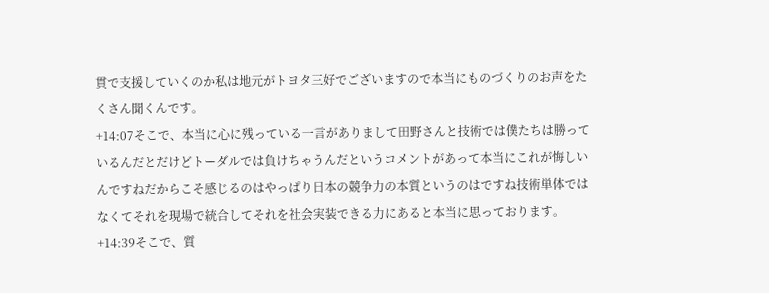貫で支援していくのか私は地元がトヨタ三好でございますので本当にものづくりのお声をたくさん聞くんです。
+14:07そこで、本当に心に残っている一言がありまして田野さんと技術では僕たちは勝っているんだとだけどトーダルでは負けちゃうんだというコメントがあって本当にこれが悔しいんですねだからこそ感じるのはやっぱり日本の競争力の本質というのはですね技術単体ではなくてそれを現場で統合してそれを社会実装できる力にあると本当に思っております。
+14:39そこで、質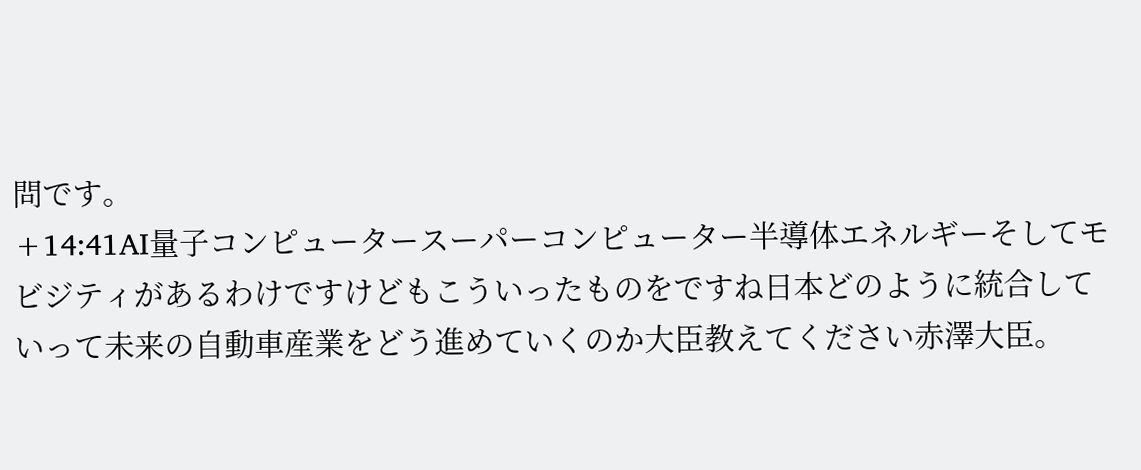問です。
+14:41AI量子コンピュータースーパーコンピューター半導体エネルギーそしてモビジティがあるわけですけどもこういったものをですね日本どのように統合していって未来の自動車産業をどう進めていくのか大臣教えてください赤澤大臣。